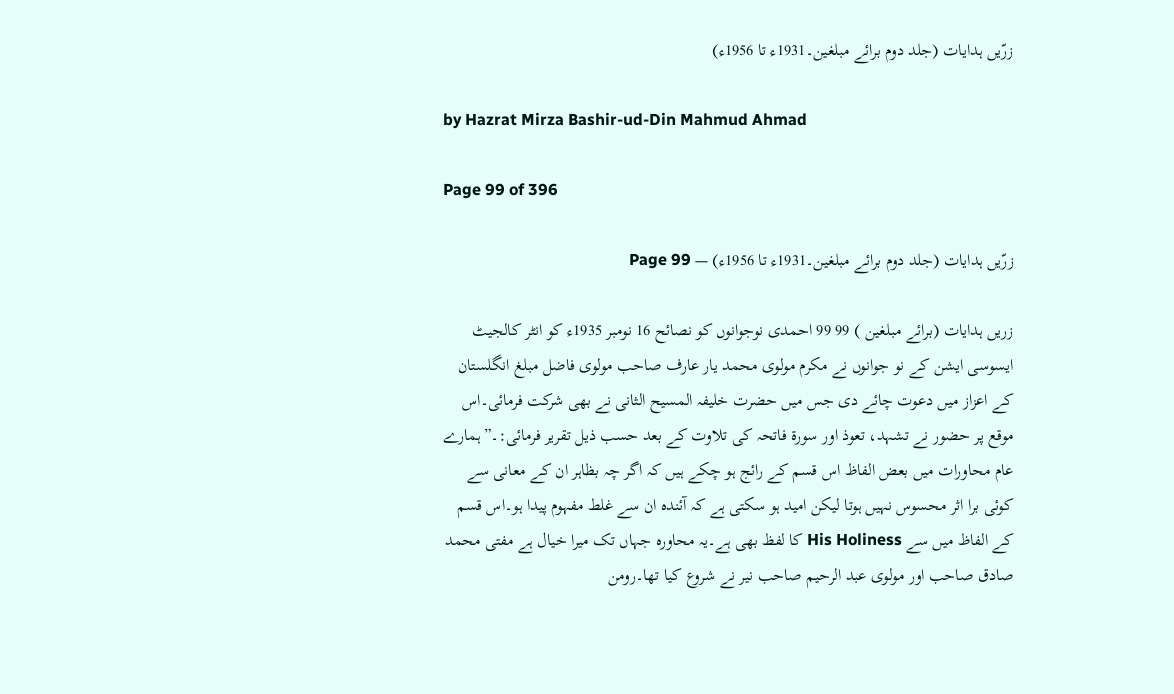زرّیں ہدایات (جلد دوم برائے مبلغین۔1931ء تا 1956ء)

by Hazrat Mirza Bashir-ud-Din Mahmud Ahmad

Page 99 of 396

زرّیں ہدایات (جلد دوم برائے مبلغین۔1931ء تا 1956ء) — Page 99

زریں ہدایات (برائے مبلغین ) 99 99 احمدی نوجوانوں کو نصائح 16 نومبر 1935ء کو انٹر کالجیٹ ایسوسی ایشن کے نو جوانوں نے مکرم مولوی محمد یار عارف صاحب مولوی فاضل مبلغ انگلستان کے اعزاز میں دعوت چائے دی جس میں حضرت خلیفہ المسیح الثانی نے بھی شرکت فرمائی۔اس موقع پر حضور نے تشہد، تعوذ اور سورۃ فاتحہ کی تلاوت کے بعد حسب ذیل تقریر فرمائی:۔”ہمارے عام محاورات میں بعض الفاظ اس قسم کے رائج ہو چکے ہیں کہ اگر چہ بظاہر ان کے معانی سے کوئی برا اثر محسوس نہیں ہوتا لیکن امید ہو سکتی ہے کہ آئندہ ان سے غلط مفہوم پیدا ہو۔اس قسم کے الفاظ میں سے His Holiness کا لفظ بھی ہے۔یہ محاورہ جہاں تک میرا خیال ہے مفتی محمد صادق صاحب اور مولوی عبد الرحیم صاحب نیر نے شروع کیا تھا۔رومن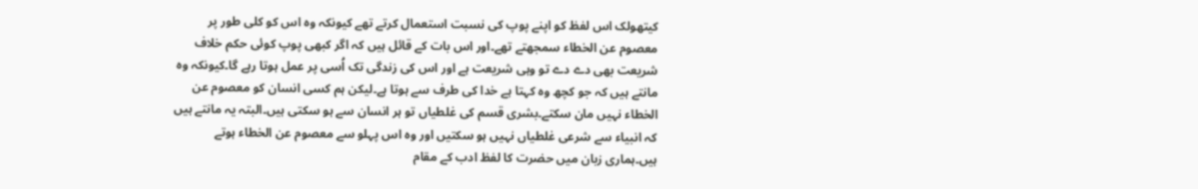کیتھولک اس لفظ کو اپنے پوپ کی نسبت استعمال کرتے تھے کیونکہ وہ اس کو کلی طور پر معصوم عن الخطاء سمجھتے تھے۔اور اس بات کے قائل ہیں کہ اگر کبھی پوپ کوئی حکم خلاف شریعت بھی دے دے تو وہی شریعت ہے اور اس کی زندگی تک اُسی پر عمل ہوتا رہے گا۔کیونکہ وہ مانتے ہیں کہ جو کچھ وہ کہتا ہے خدا کی طرف سے ہوتا ہے۔لیکن ہم کسی انسان کو معصوم عن الخطاء نہیں مان سکتے۔بشری قسم کی غلطیاں تو ہر انسان سے ہو سکتی ہیں۔البتہ یہ مانتے ہیں کہ انبیاء سے شرعی غلطیاں نہیں ہو سکتیں اور وہ اس پہلو سے معصوم عن الخطاء ہوتے ہیں۔ہماری زبان میں حضرت کا لفظ ادب کے مقام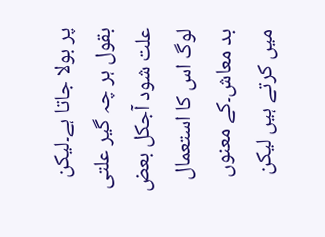پر بولا جاتا ہے۔لیکن بقول ہر چہ گیر علتی علت شود آجکل بعض لوگ اس کا استعمال بد معاش۔کے معنوں میں کرتے ہیں لیکن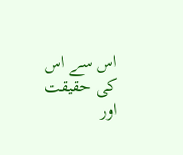اس سے اس کی حقیقت اور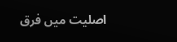اصلیت میں فرق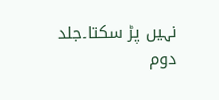نہیں پڑ سکتا۔جلد دوم